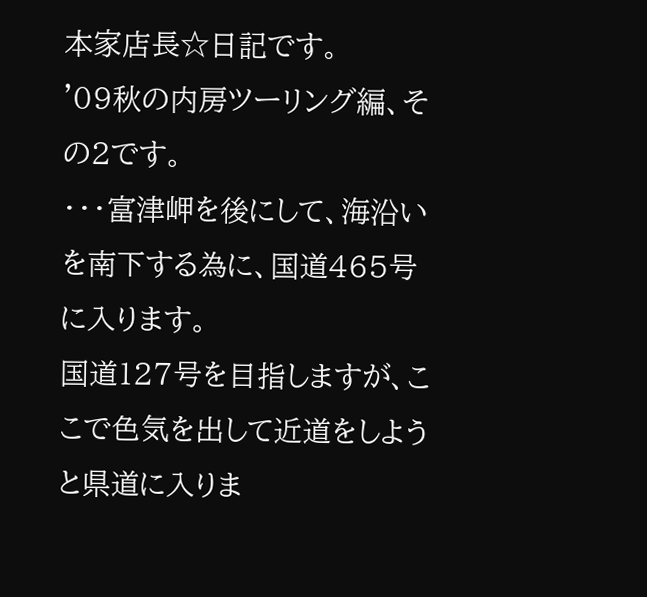本家店長☆日記です。
'09秋の内房ツーリング編、その2です。
・・・富津岬を後にして、海沿いを南下する為に、国道465号に入ります。
国道127号を目指しますが、ここで色気を出して近道をしようと県道に入りま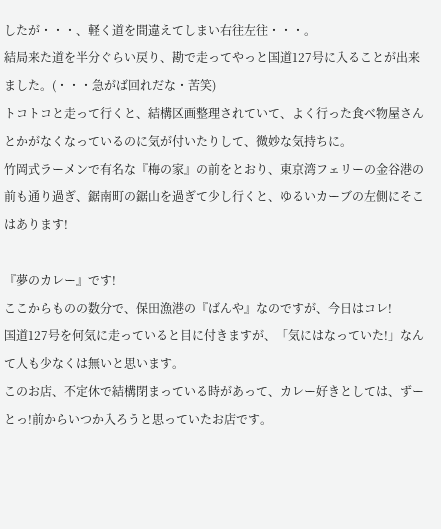したが・・・、軽く道を間違えてしまい右往左往・・・。
結局来た道を半分ぐらい戻り、勘で走ってやっと国道127号に入ることが出来ました。(・・・急がば回れだな・苦笑)
トコトコと走って行くと、結構区画整理されていて、よく行った食べ物屋さんとかがなくなっているのに気が付いたりして、微妙な気持ちに。
竹岡式ラーメンで有名な『梅の家』の前をとおり、東京湾フェリーの金谷港の前も通り過ぎ、鋸南町の鋸山を過ぎて少し行くと、ゆるいカーブの左側にそこはあります!

『夢のカレー』です!
ここからものの数分で、保田漁港の『ばんや』なのですが、今日はコレ!
国道127号を何気に走っていると目に付きますが、「気にはなっていた!」なんて人も少なくは無いと思います。
このお店、不定休で結構閉まっている時があって、カレー好きとしては、ずーとっ!前からいつか入ろうと思っていたお店です。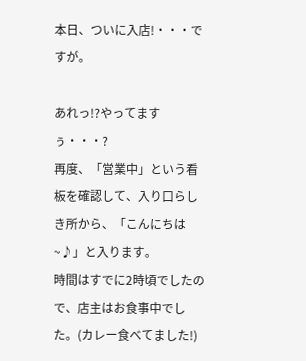本日、ついに入店!・・・ですが。

あれっ!?やってますぅ・・・?
再度、「営業中」という看板を確認して、入り口らしき所から、「こんにちは~♪」と入ります。
時間はすでに2時頃でしたので、店主はお食事中でした。(カレー食べてました!)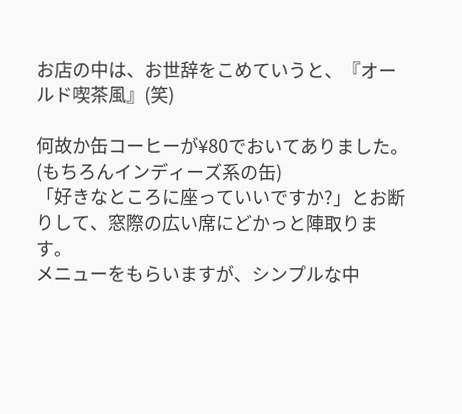お店の中は、お世辞をこめていうと、『オールド喫茶風』(笑)

何故か缶コーヒーが¥80でおいてありました。(もちろんインディーズ系の缶)
「好きなところに座っていいですか?」とお断りして、窓際の広い席にどかっと陣取ります。
メニューをもらいますが、シンプルな中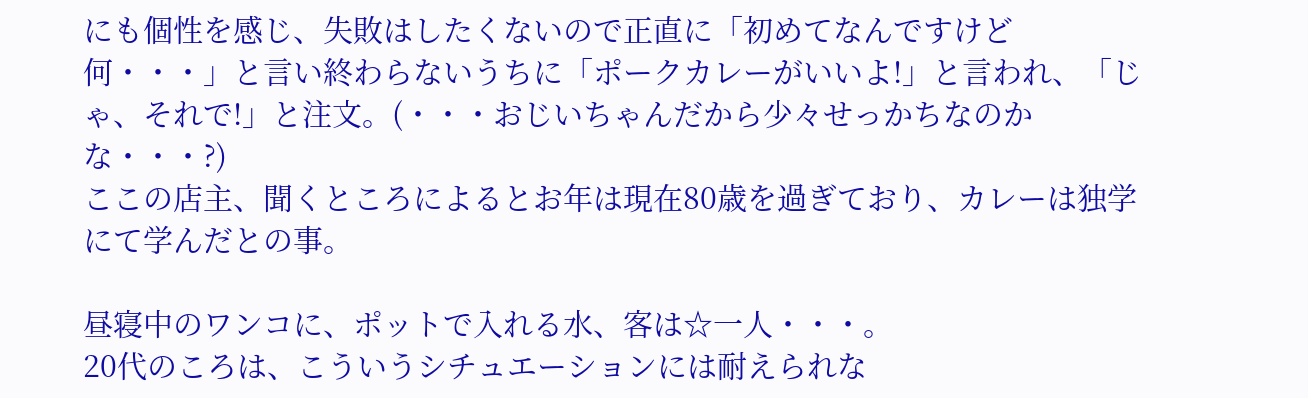にも個性を感じ、失敗はしたくないので正直に「初めてなんですけど何・・・」と言い終わらないうちに「ポークカレーがいいよ!」と言われ、「じゃ、それで!」と注文。(・・・おじいちゃんだから少々せっかちなのかな・・・?)
ここの店主、聞くところによるとお年は現在80歳を過ぎており、カレーは独学にて学んだとの事。

昼寝中のワンコに、ポットで入れる水、客は☆一人・・・。
20代のころは、こういうシチュエーションには耐えられな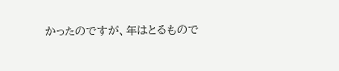かったのですが、年はとるもので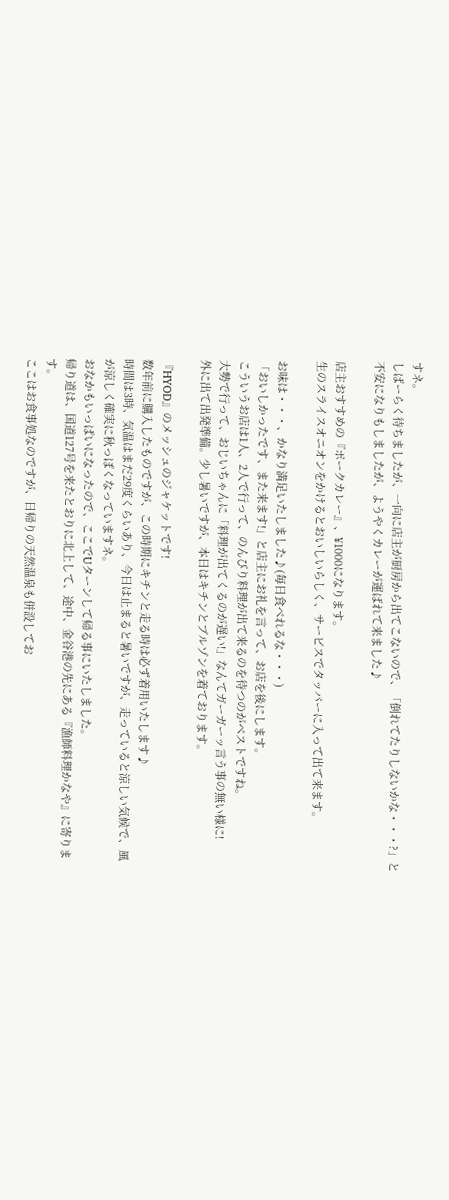すネ。
しばーらく待ちましたが、一向に店主が厨房から出てこないので、「倒れてたりしないかな・・・?」と不安になりもしましたが、ようやくカレーが運ばれて来ました♪

店主おすすめの『ポークカレー』、¥1000になります。
生のスライスオニオンをかけるとおいしいらしく、サービスでタッパーに入って出て来ます。

お味は・・・、かなり満足いたしました♪(毎日食べれるな・・・)
「おいしかったです、また来ます!」と店主にお礼を言って、お店を後にします。
こういうお店は1人、2人で行って、のんびり料理が出て来るのを待つのがベストですね。
大勢で行って、おじいちゃんに「料理が出てくるのが遅い!」なんてガーガーッ言う事の無い様に!
外に出て出発準備。少し暑いですが、本日はキチンとブルゾンを着ております。

『HYOD』のメッシュのジャケットです!
数年前に購入したものですが、この時期にキチンと走る時は必ず着用いたします♪
時間は3時、気温はまだ29度くらいあり、今日は止まると暑いですが、走っていると涼しい気候で、風が涼しく確実に秋っぽくなっていますネ。
おなかもいっぱいになったので、ここでUターンして帰る事にいたしました。
帰り道は、国道127号を来たとおりに北上して、途中、金谷港の先にある『漁師料理かなや』に寄ります。
ここはお食事処なのですが、日帰りの天然温泉も併設してお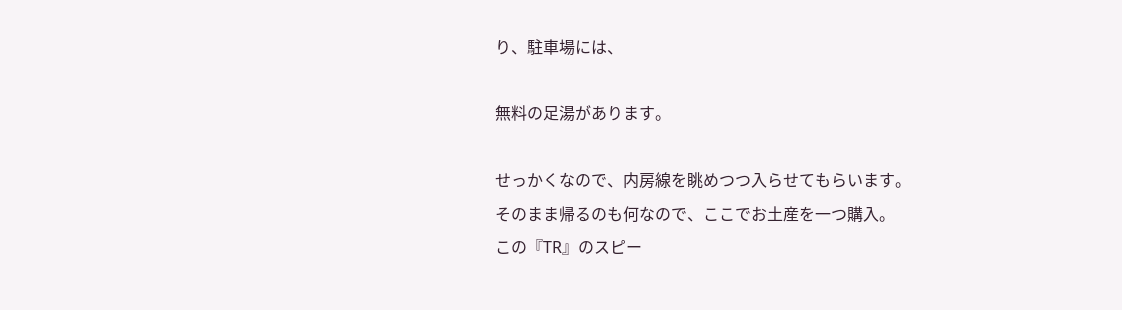り、駐車場には、

無料の足湯があります。

せっかくなので、内房線を眺めつつ入らせてもらいます。
そのまま帰るのも何なので、ここでお土産を一つ購入。
この『TR』のスピー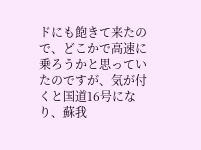ドにも飽きて来たので、どこかで高速に乗ろうかと思っていたのですが、気が付くと国道16号になり、蘇我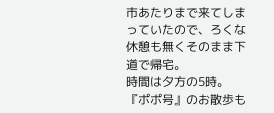市あたりまで来てしまっていたので、ろくな休憩も無くそのまま下道で帰宅。
時間は夕方の5時。
『ポポ号』のお散歩も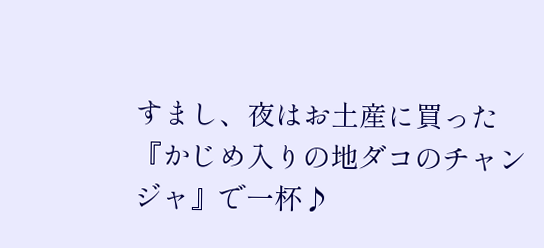すまし、夜はお土産に買った『かじめ入りの地ダコのチャンジャ』で一杯♪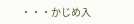・・・かじめ入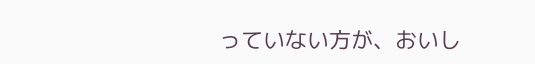っていない方が、おいし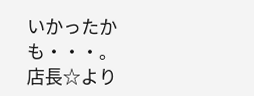いかったかも・・・。
店長☆より